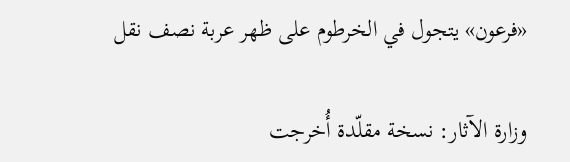«فرعون» يتجول في الخرطوم على ظهر عربة نصف نقل

وزارة الآثار: نسخة مقلّدة أُخرجت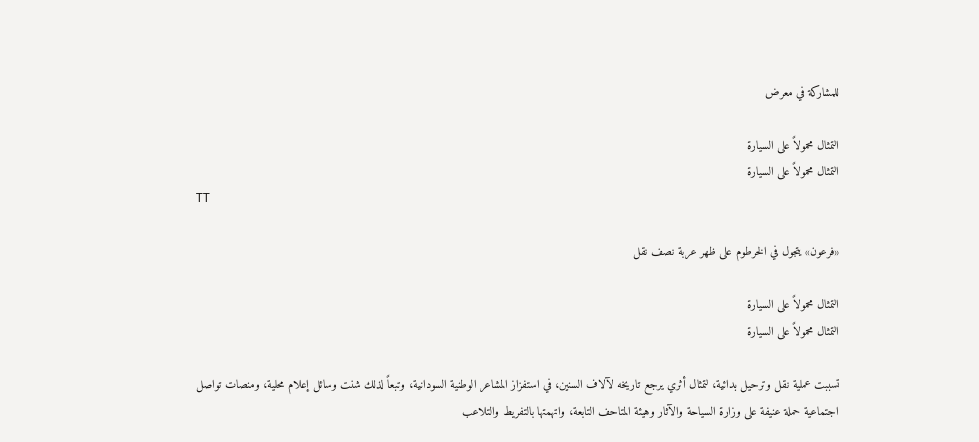للمشاركة في معرض

التمثال محمولاً على السيارة
التمثال محمولاً على السيارة
TT

«فرعون» يتجول في الخرطوم على ظهر عربة نصف نقل

التمثال محمولاً على السيارة
التمثال محمولاً على السيارة

تسببت عملية نقل وترحيل بدائية، لتمثال أثري يرجع تاريخه لآلاف السنين، في استفزاز المشاعر الوطنية السودانية، وتبعاً لذلك شنت وسائل إعلام محلية، ومنصات تواصل اجتماعية حملة عنيفة على وزارة السياحة والآثار وهيئة المتاحف التابعة، واتهمتها بالتفريط والتلاعب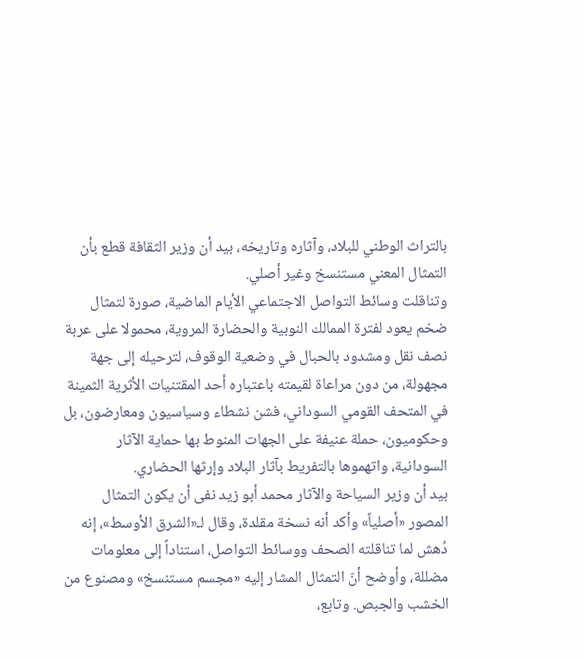بالتراث الوطني للبلاد، وآثاره وتاريخه، بيد أن وزير الثقافة قطع بأن التمثال المعني مستنسخ وغير أصلي.
وتناقلت وسائط التواصل الاجتماعي الأيام الماضية، صورة لتمثال ضخم يعود لفترة الممالك النوبية والحضارة المروية، محمولا على عربة نصف نقل ومشدود بالحبال في وضعية الوقوف، لترحيله إلى جهة مجهولة، من دون مراعاة لقيمته باعتباره أحد المقتنيات الأثرية الثمينة في المتحف القومي السوداني، فشن نشطاء وسياسيون ومعارضون، بل وحكوميون، حملة عنيفة على الجهات المنوط بها حماية الآثار السودانية، واتهموها بالتفريط بآثار البلاد وإرثها الحضاري.
بيد أن وزير السياحة والآثار محمد أبو زيد نفى أن يكون التمثال المصور «أصلياً» وأكد أنه نسخة مقلدة، وقال لـ«الشرق الأوسط»، إنه دُهش لما تناقلته الصحف ووسائط التواصل، استناداً إلى معلومات مضللة، وأوضح أنّ التمثال المشار إليه «مجسم مستنسخ» ومصنوع من الخشب والجبص. وتابع،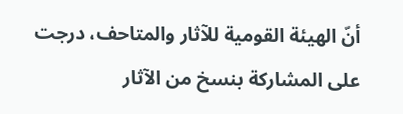أنّ الهيئة القومية للآثار والمتاحف، درجت على المشاركة بنسخ من الآثار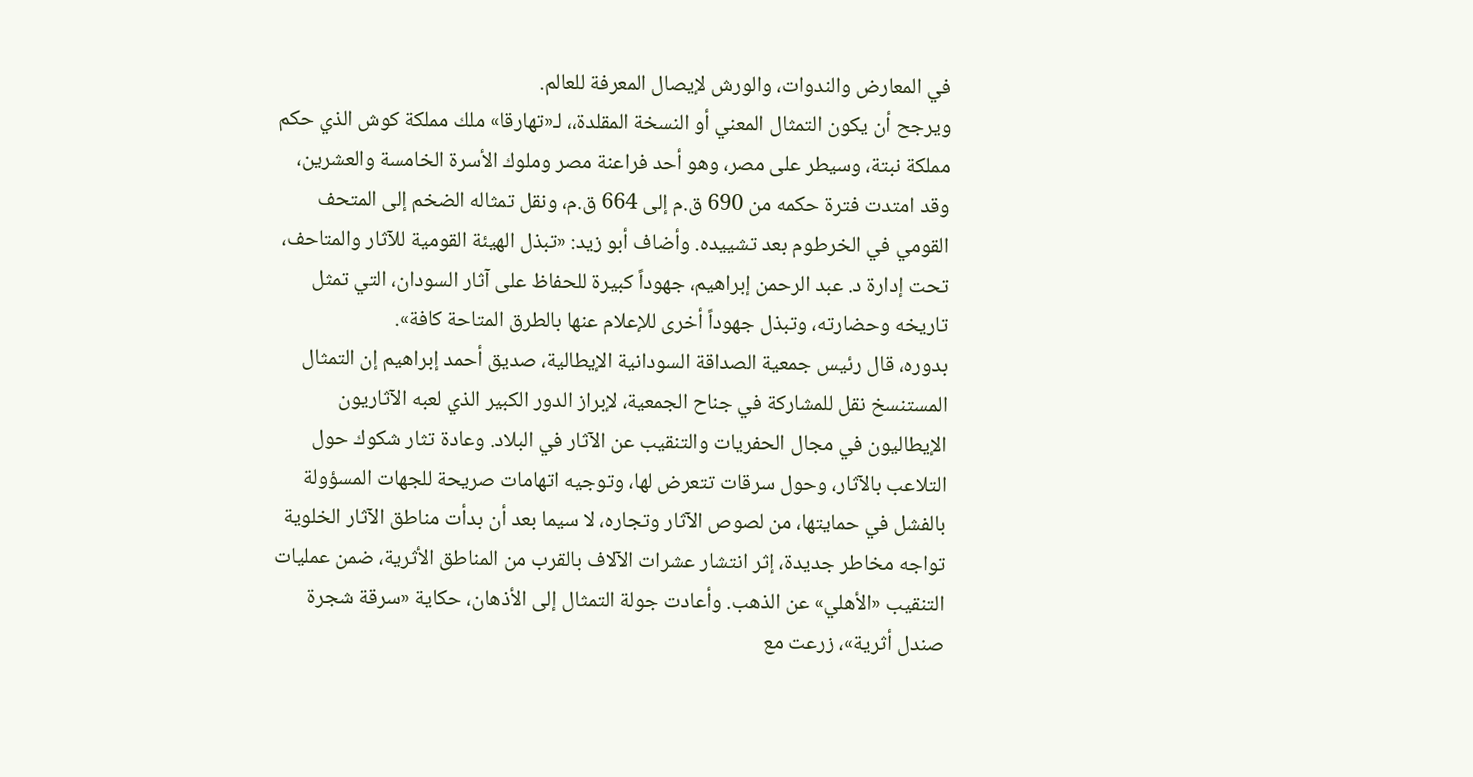في المعارض والندوات، والورش لإيصال المعرفة للعالم.
ويرجح أن يكون التمثال المعني أو النسخة المقلدة،، لـ«تهارقا» ملك مملكة كوش الذي حكم مملكة نبتة، وسيطر على مصر، وهو أحد فراعنة مصر وملوك الأسرة الخامسة والعشرين، وقد امتدت فترة حكمه من 690 ق.م إلى 664 ق.م، ونقل تمثاله الضخم إلى المتحف القومي في الخرطوم بعد تشييده. وأضاف أبو زيد: «تبذل الهيئة القومية للآثار والمتاحف، تحت إدارة د. عبد الرحمن إبراهيم، جهوداً كبيرة للحفاظ على آثار السودان، التي تمثل تاريخه وحضارته، وتبذل جهوداً أخرى للإعلام عنها بالطرق المتاحة كافة».
بدوره، قال رئيس جمعية الصداقة السودانية الإيطالية، صديق أحمد إبراهيم إن التمثال المستنسخ نقل للمشاركة في جناح الجمعية، لإبراز الدور الكبير الذي لعبه الآثاريون الإيطاليون في مجال الحفريات والتنقيب عن الآثار في البلاد. وعادة تثار شكوك حول التلاعب بالآثار، وحول سرقات تتعرض لها، وتوجيه اتهامات صريحة للجهات المسؤولة بالفشل في حمايتها، من لصوص الآثار وتجاره، لا سيما بعد أن بدأت مناطق الآثار الخلوية تواجه مخاطر جديدة، إثر انتشار عشرات الآلاف بالقرب من المناطق الأثرية، ضمن عمليات التنقيب «الأهلي» عن الذهب. وأعادت جولة التمثال إلى الأذهان، حكاية «سرقة شجرة صندل أثرية»، زرعت مع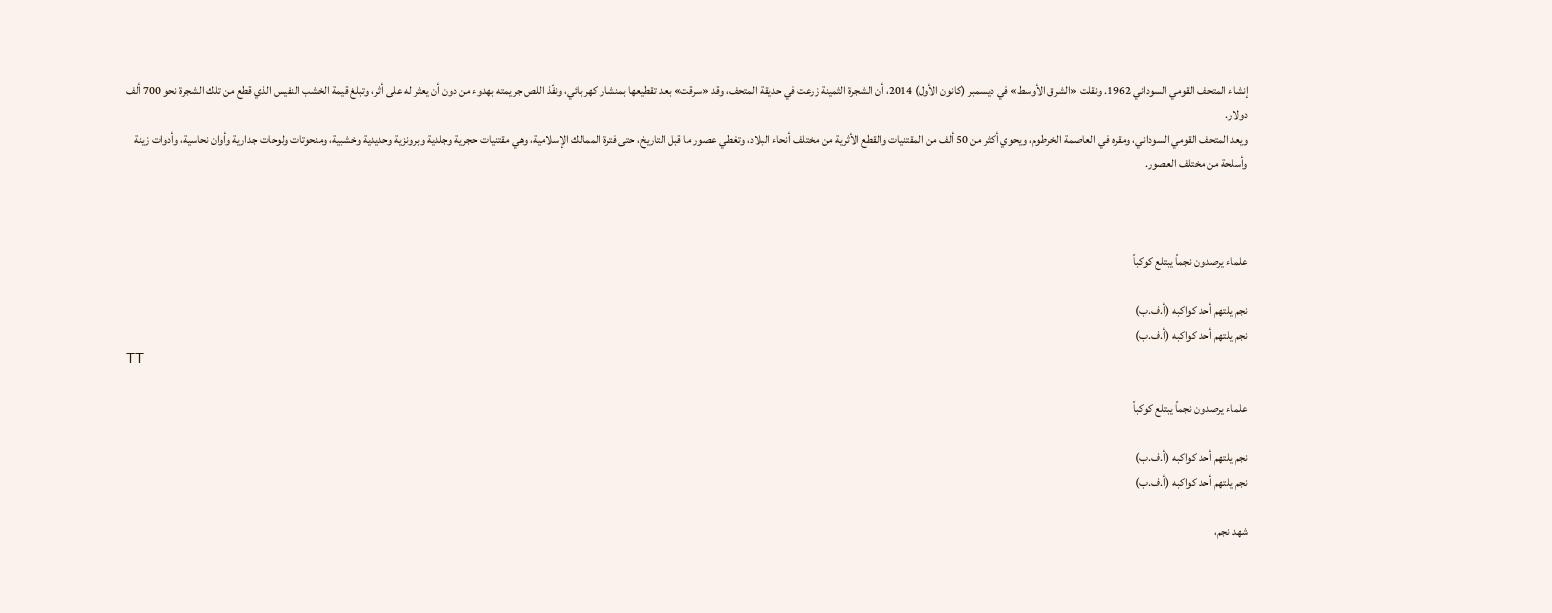إنشاء المتحف القومي السوداني 1962. ونقلت «الشرق الأوسط» في ديسمبر (كانون الأول) 2014، أن الشجرة الثمينة زرعت في حديقة المتحف، وقد «سرقت» بعد تقطيعها بمنشار كهربائي، ونفّذ اللص جريمته بهدوء من دون أن يعثر له على أثر، وتبلغ قيمة الخشب النفيس الذي قطع من تلك الشجرة نحو 700 ألف دولار.
ويعد المتحف القومي السوداني، ومقره في العاصمة الخرطوم، ويحوي أكثر من 50 ألف من المقتنيات والقطع الأثرية من مختلف أنحاء البلاد، وتغطي عصور ما قبل التاريخ، حتى فترة الممالك الإسلامية، وهي مقتنيات حجرية وجلدية وبرونزية وحديدية وخشبية، ومنحوتات ولوحات جدارية وأوان نحاسية، وأدوات زينة وأسلحة من مختلف العصور.



علماء يرصدون نجماً يبتلع كوكباً

نجم يلتهم أحد كواكبه (أ.ف.ب)
نجم يلتهم أحد كواكبه (أ.ف.ب)
TT

علماء يرصدون نجماً يبتلع كوكباً

نجم يلتهم أحد كواكبه (أ.ف.ب)
نجم يلتهم أحد كواكبه (أ.ف.ب)

شهد نجم،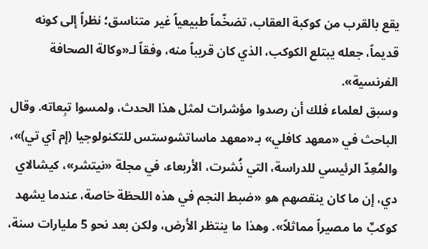يقع بالقرب من كوكبة العقاب، تضخّماً طبيعياً غير متناسق؛ نظراً إلى كونه قديماً، جعله يبتلع الكوكب، الذي كان قريباً منه، وفقاً لـ«وكالة الصحافة الفرنسية».
وسبق لعلماء فلك أن رصدوا مؤشرات لمثل هذا الحدث، ولمسوا تبِعاته. وقال الباحث في «معهد كافلي» بـ«معهد ماساتشوستس للتكنولوجيا (إم آي تي)»، والمُعِدّ الرئيسي للدراسة، التي نُشرت، الأربعاء، في مجلة «نيتشر»، كيشالاي دي، إن ما كان ينقصهم هو «ضبط النجم في هذه اللحظة خاصة، عندما يشهد كوكبٌ ما مصيراً مماثلاً». وهذا ما ينتظر الأرض، ولكن بعد نحو 5 مليارات سنة،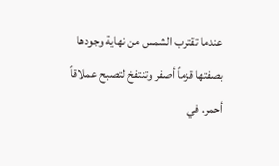عندما تقترب الشمس من نهاية وجودها بصفتها قزماً أصفر وتنتفخ لتصبح عملاقاً أحمر. في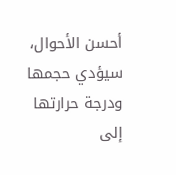أحسن الأحوال، سيؤدي حجمها ودرجة حرارتها إلى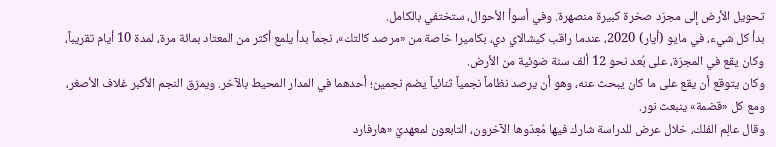تحويل الأرض إلى مجرّد صخرة كبيرة منصهرة. وفي أسوأ الأحوال، ستختفي بالكامل.
بدأ كل شيء، في مايو (أيار) 2020، عندما راقب كيشالاي دي، بكاميرا خاصة من «مرصد كالتك»، نجماً بدأ يلمع أكثر من المعتاد بمائة مرة، لمدة 10 أيام تقريباً، وكان يقع في المجرّة، على بُعد نحو 12 ألف سنة ضوئية من الأرض.
وكان يتوقع أن يقع على ما كان يبحث عنه، وهو أن يرصد نظاماً نجمياً ثنائياً يضم نجمين؛ أحدهما في المدار المحيط بالآخر. ويمزق النجم الأكبر غلاف الأصغر، ومع كل «قضمة» ينبعث نور.
وقال عالِم الفلك، خلال عرض للدراسة شارك فيها مُعِدّوها الآخرون، التابعون لمعهديْ «هارفارد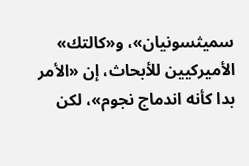سميثسونيان»، و«كالتك» الأميركيين للأبحاث، إن «الأمر بدا كأنه اندماج نجوم»، لكن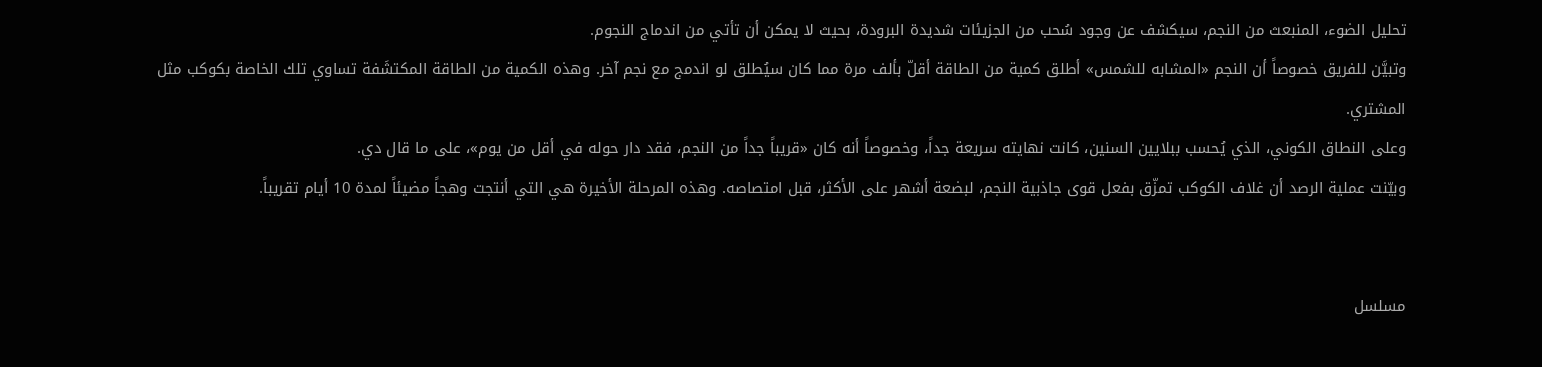تحليل الضوء، المنبعث من النجم، سيكشف عن وجود سُحب من الجزيئات شديدة البرودة، بحيث لا يمكن أن تأتي من اندماج النجوم.
وتبيَّن للفريق خصوصاً أن النجم «المشابه للشمس» أطلق كمية من الطاقة أقلّ بألف مرة مما كان سيُطلق لو اندمج مع نجم آخر. وهذه الكمية من الطاقة المكتشَفة تساوي تلك الخاصة بكوكب مثل المشتري.
وعلى النطاق الكوني، الذي يُحسب ببلايين السنين، كانت نهايته سريعة جداً، وخصوصاً أنه كان «قريباً جداً من النجم، فقد دار حوله في أقل من يوم»، على ما قال دي.
وبيّنت عملية الرصد أن غلاف الكوكب تمزّق بفعل قوى جاذبية النجم، لبضعة أشهر على الأكثر، قبل امتصاصه. وهذه المرحلة الأخيرة هي التي أنتجت وهجاً مضيئاً لمدة 10 أيام تقريباً.


مسلسل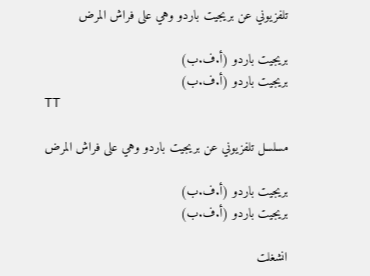تلفزيوني عن بريجيت باردو وهي على فراش المرض

بريجيت باردو (أ.ف.ب)
بريجيت باردو (أ.ف.ب)
TT

مسلسل تلفزيوني عن بريجيت باردو وهي على فراش المرض

بريجيت باردو (أ.ف.ب)
بريجيت باردو (أ.ف.ب)

انشغلت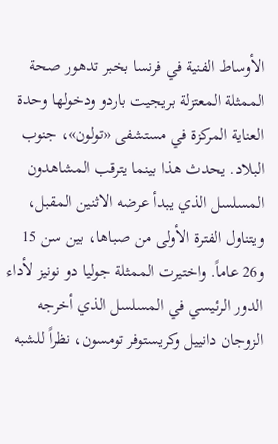الأوساط الفنية في فرنسا بخبر تدهور صحة الممثلة المعتزلة بريجيت باردو ودخولها وحدة العناية المركزة في مستشفى «تولون»، جنوب البلاد. يحدث هذا بينما يترقب المشاهدون المسلسل الذي يبدأ عرضه الاثنين المقبل، ويتناول الفترة الأولى من صباها، بين سن 15 و26 عاماً. واختيرت الممثلة جوليا دو نونيز لأداء الدور الرئيسي في المسلسل الذي أخرجه الزوجان دانييل وكريستوفر تومسون، نظراً للشبه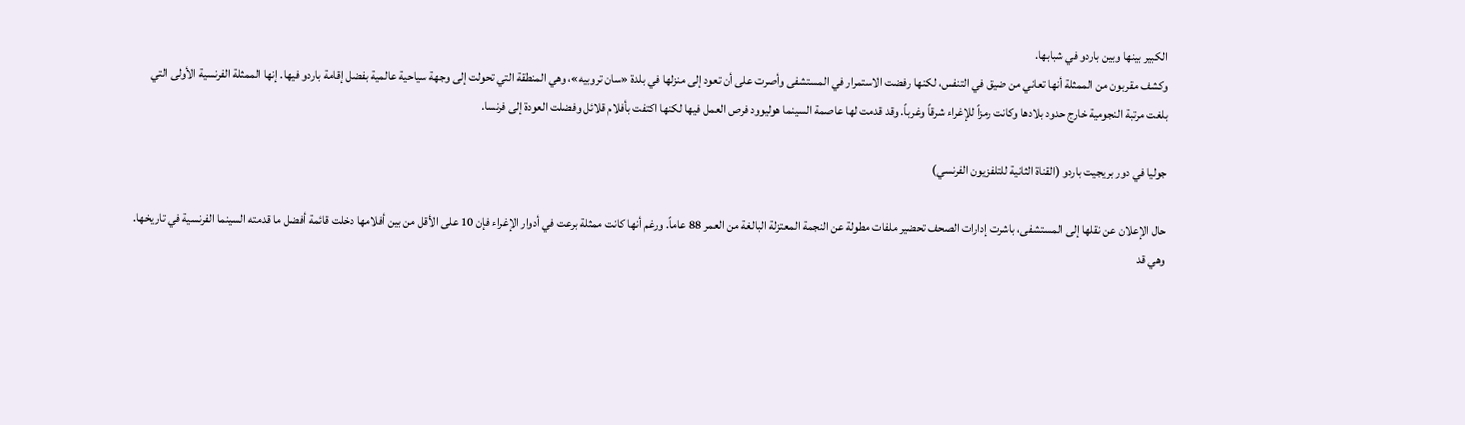الكبير بينها وبين باردو في شبابها.
وكشف مقربون من الممثلة أنها تعاني من ضيق في التنفس، لكنها رفضت الاستمرار في المستشفى وأصرت على أن تعود إلى منزلها في بلدة «سان تروبيه»، وهي المنطقة التي تحولت إلى وجهة سياحية عالمية بفضل إقامة باردو فيها. إنها الممثلة الفرنسية الأولى التي بلغت مرتبة النجومية خارج حدود بلادها وكانت رمزاً للإغراء شرقاً وغرباً. وقد قدمت لها عاصمة السينما هوليوود فرص العمل فيها لكنها اكتفت بأفلام قلائل وفضلت العودة إلى فرنسا.

جوليا في دور بريجيت باردو (القناة الثانية للتلفزيون الفرنسي)

حال الإعلان عن نقلها إلى المستشفى، باشرت إدارات الصحف تحضير ملفات مطولة عن النجمة المعتزلة البالغة من العمر 88 عاماً. ورغم أنها كانت ممثلة برعت في أدوار الإغراء فإن 10 على الأقل من بين أفلامها دخلت قائمة أفضل ما قدمته السينما الفرنسية في تاريخها. وهي قد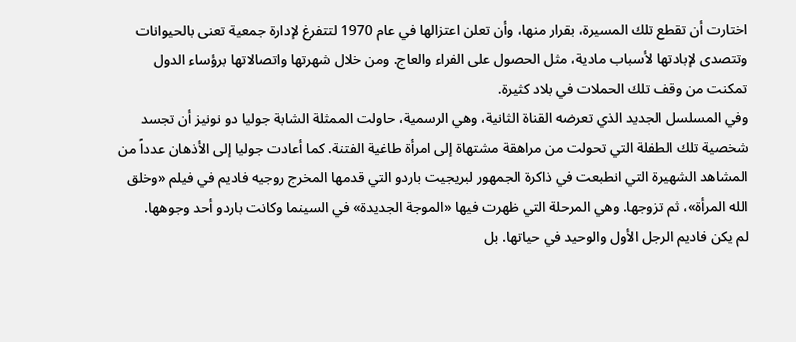اختارت أن تقطع تلك المسيرة، بقرار منها، وأن تعلن اعتزالها في عام 1970 لتتفرغ لإدارة جمعية تعنى بالحيوانات وتتصدى لإبادتها لأسباب مادية، مثل الحصول على الفراء والعاج. ومن خلال شهرتها واتصالاتها برؤساء الدول تمكنت من وقف تلك الحملات في بلاد كثيرة.
وفي المسلسل الجديد الذي تعرضه القناة الثانية، وهي الرسمية، حاولت الممثلة الشابة جوليا دو نونيز أن تجسد شخصية تلك الطفلة التي تحولت من مراهقة مشتهاة إلى امرأة طاغية الفتنة. كما أعادت جوليا إلى الأذهان عدداً من المشاهد الشهيرة التي انطبعت في ذاكرة الجمهور لبريجيت باردو التي قدمها المخرج روجيه فاديم في فيلم «وخلق الله المرأة»، ثم تزوجها. وهي المرحلة التي ظهرت فيها «الموجة الجديدة» في السينما وكانت باردو أحد وجوهها.
لم يكن فاديم الرجل الأول والوحيد في حياتها. بل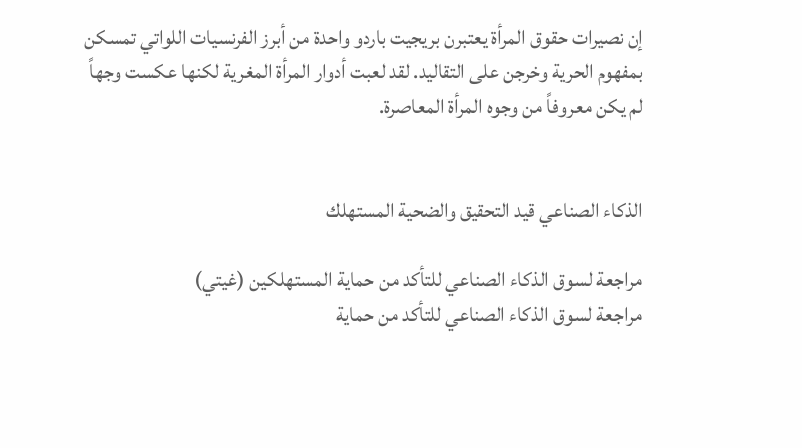إن نصيرات حقوق المرأة يعتبرن بريجيت باردو واحدة من أبرز الفرنسيات اللواتي تمسكن بمفهوم الحرية وخرجن على التقاليد. لقد لعبت أدوار المرأة المغرية لكنها عكست وجهاً لم يكن معروفاً من وجوه المرأة المعاصرة.


الذكاء الصناعي قيد التحقيق والضحية المستهلك

مراجعة لسوق الذكاء الصناعي للتأكد من حماية المستهلكين (غيتي)
مراجعة لسوق الذكاء الصناعي للتأكد من حماية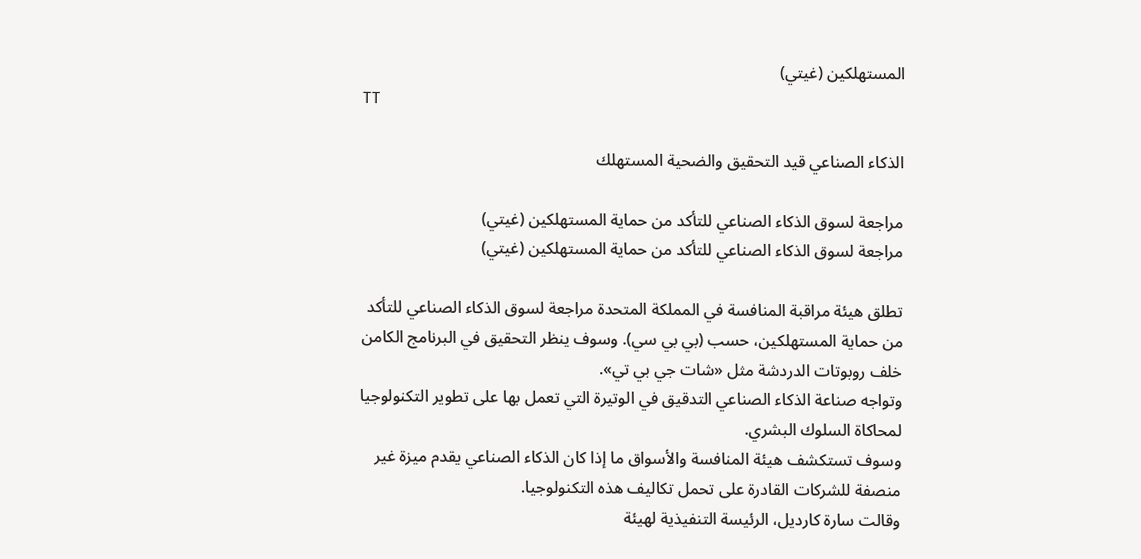المستهلكين (غيتي)
TT

الذكاء الصناعي قيد التحقيق والضحية المستهلك

مراجعة لسوق الذكاء الصناعي للتأكد من حماية المستهلكين (غيتي)
مراجعة لسوق الذكاء الصناعي للتأكد من حماية المستهلكين (غيتي)

تطلق هيئة مراقبة المنافسة في المملكة المتحدة مراجعة لسوق الذكاء الصناعي للتأكد من حماية المستهلكين، حسب (بي بي سي). وسوف ينظر التحقيق في البرنامج الكامن خلف روبوتات الدردشة مثل «شات جي بي تي».
وتواجه صناعة الذكاء الصناعي التدقيق في الوتيرة التي تعمل بها على تطوير التكنولوجيا لمحاكاة السلوك البشري.
وسوف تستكشف هيئة المنافسة والأسواق ما إذا كان الذكاء الصناعي يقدم ميزة غير منصفة للشركات القادرة على تحمل تكاليف هذه التكنولوجيا.
وقالت سارة كارديل، الرئيسة التنفيذية لهيئة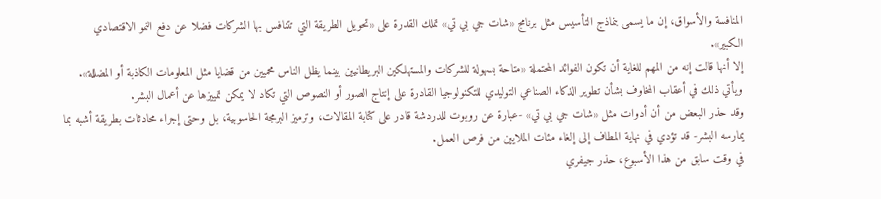المنافسة والأسواق، إن ما يسمى بنماذج التأسيس مثل برنامج «شات جي بي تي» تملك القدرة على «تحويل الطريقة التي تتنافس بها الشركات فضلا عن دفع النمو الاقتصادي الكبير».
إلا أنها قالت إنه من المهم للغاية أن تكون الفوائد المحتملة «متاحة بسهولة للشركات والمستهلكين البريطانيين بينما يظل الناس محميين من قضايا مثل المعلومات الكاذبة أو المضللة». ويأتي ذلك في أعقاب المخاوف بشأن تطوير الذكاء الصناعي التوليدي للتكنولوجيا القادرة على إنتاج الصور أو النصوص التي تكاد لا يمكن تمييزها عن أعمال البشر.
وقد حذر البعض من أن أدوات مثل «شات جي بي تي» -عبارة عن روبوت للدردشة قادر على كتابة المقالات، وترميز البرمجة الحاسوبية، بل وحتى إجراء محادثات بطريقة أشبه بما يمارسه البشر- قد تؤدي في نهاية المطاف إلى إلغاء مئات الملايين من فرص العمل.
في وقت سابق من هذا الأسبوع، حذر جيفري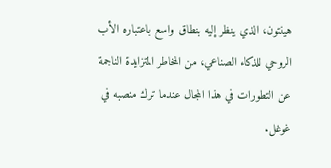هينتون، الذي ينظر إليه بنطاق واسع باعتباره الأب الروحي للذكاء الصناعي، من المخاطر المتزايدة الناجمة عن التطورات في هذا المجال عندما ترك منصبه في غوغل.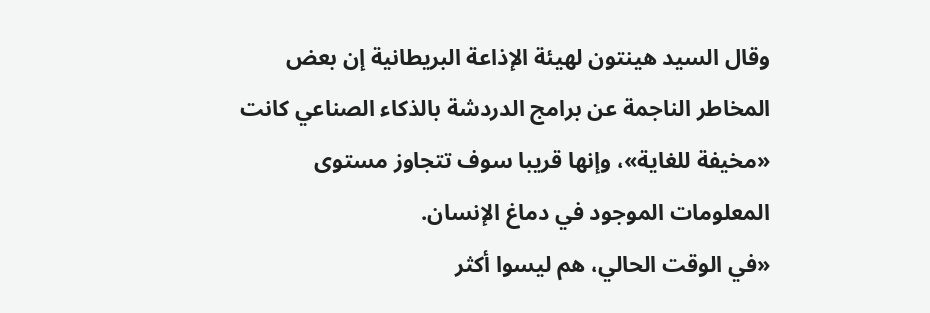وقال السيد هينتون لهيئة الإذاعة البريطانية إن بعض المخاطر الناجمة عن برامج الدردشة بالذكاء الصناعي كانت «مخيفة للغاية»، وإنها قريبا سوف تتجاوز مستوى المعلومات الموجود في دماغ الإنسان.
«في الوقت الحالي، هم ليسوا أكثر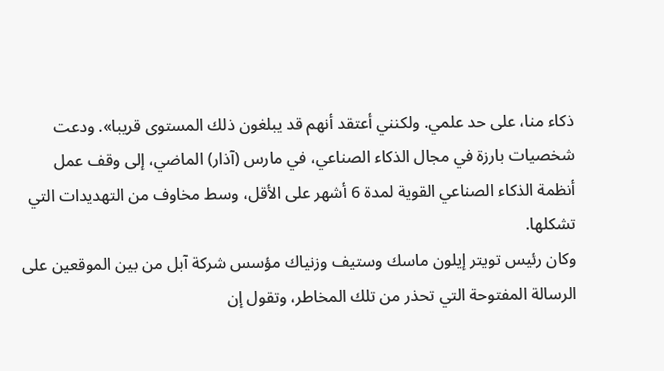ذكاء منا، على حد علمي. ولكنني أعتقد أنهم قد يبلغون ذلك المستوى قريبا». ودعت شخصيات بارزة في مجال الذكاء الصناعي، في مارس (آذار) الماضي، إلى وقف عمل أنظمة الذكاء الصناعي القوية لمدة 6 أشهر على الأقل، وسط مخاوف من التهديدات التي تشكلها.
وكان رئيس تويتر إيلون ماسك وستيف وزنياك مؤسس شركة آبل من بين الموقعين على الرسالة المفتوحة التي تحذر من تلك المخاطر، وتقول إن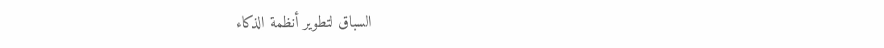السباق لتطوير أنظمة الذكاء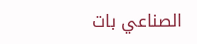الصناعي بات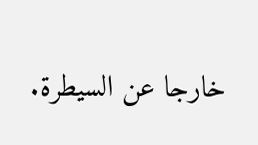خارجا عن السيطرة.